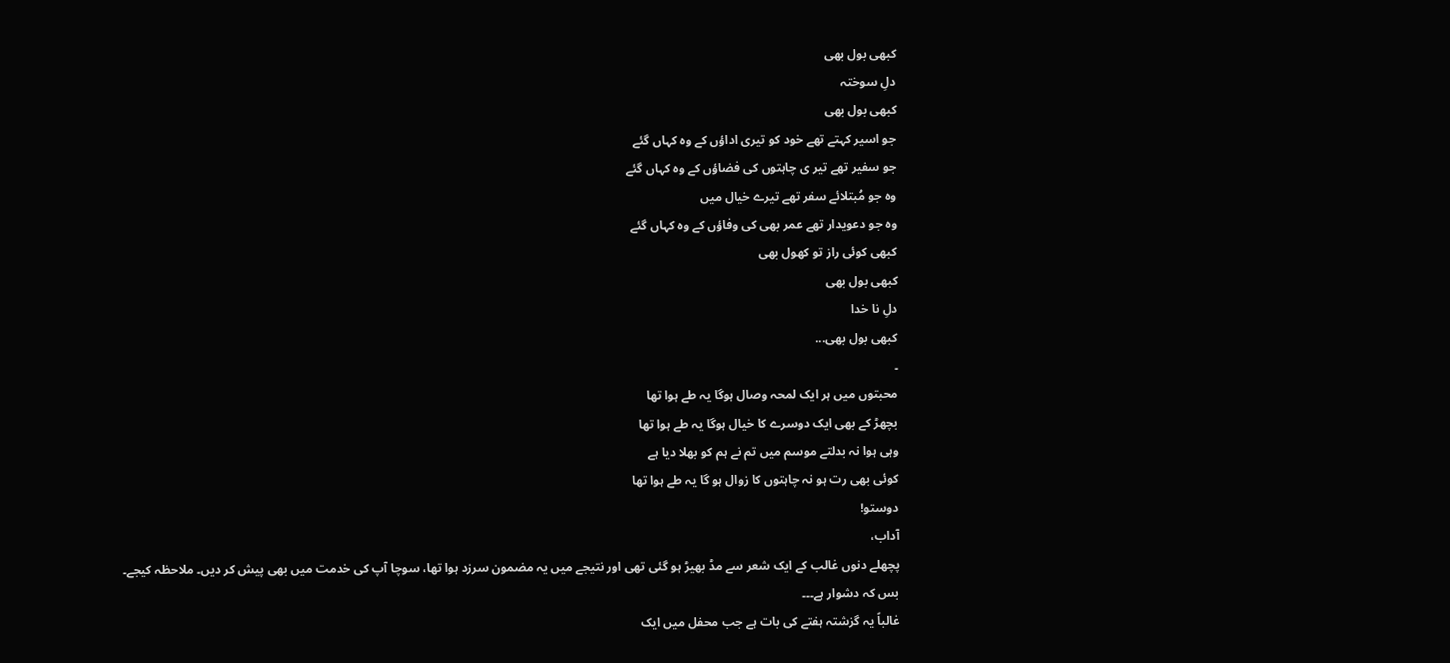کبھی بول بھی
دلِ سوختہ
کبھی بول بھی
جو اسیر کہتے تھے خود کو تیری اداؤں کے وہ کہاں گئے
جو سفیر تھے تیر ی چاہتوں کی فضاؤں کے وہ کہاں گئے
وہ جو مُبتلائے سفر تھے تیرے خیال میں
وہ جو دعویدار تھے عمر بھی کی وفاؤں کے وہ کہاں گئے
کبھی کوئی راز تو کھول بھی
کبھی بول بھی
دلِ نا خدا
کبھی بول بھی...
۔
محبتوں میں ہر ایک لمحہ وصال ہوگا یہ طے ہوا تھا
بچھڑ کے بھی ایک دوسرے کا خیال ہوگا یہ طے ہوا تھا
وہی ہوا نہ بدلتے موسم میں تم نے ہم کو بھلا دیا ہے
کوئی بھی رت ہو نہ چاہتوں کا زوال ہو گا یہ طے ہوا تھا
دوستو!
آداب،
پچھلے دنوں غالب کے ایک شعر سے مڈ بھیڑ ہو گئی تھی اور نتیجے میں یہ مضمون سرزد ہوا تھا، سوچا آپ کی خدمت میں بھی پیش کر دیں۔ ملاحظہ کیجے۔
بس کہ دشوار ہے۔۔۔
غالباً یہ گزشتہ ہفتے کی بات ہے جب محفل میں ایک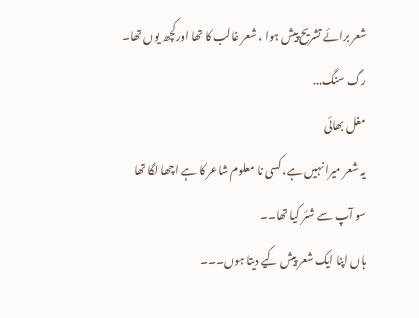شعر برائے تشریح پیش ہوا ، شعر غالب کا تھا اورکچھ یوں تھا۔
رگ سنگ...
مغل بھائی
یہ شعر میرا نہیں ہے، کسی نا معلوم شاعر کا ہے اچھا لگا تھا سو آپ سے شئر کیا تھا۔۔
ہاں اپنا ایک شعر پیش کیے دیتا ہوں۔۔۔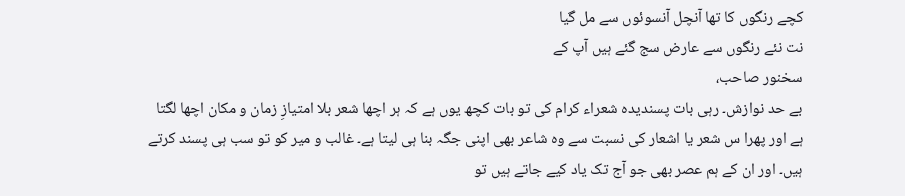کچے رنگوں کا تھا آنچل آنسوئوں سے مل گیا
نت نئے رنگوں سے عارض سج گئے ہیں آپ کے
سخنور صاحب،
بے حد نوازش۔ رہی بات پسندیدہ شعراء کرام کی تو بات کچھ یوں ہے کہ ہر اچھا شعر بلا امتیازِ زمان و مکان اچھا لگتا ہے اور پھرا س شعر یا اشعار کی نسبت سے وہ شاعر بھی اپنی جگہ بنا ہی لیتا ہے۔ غالب و میر کو تو سب ہی پسند کرتے ہیں۔ اور ان کے ہم عصر بھی جو آج تک یاد کیے جاتے ہیں تو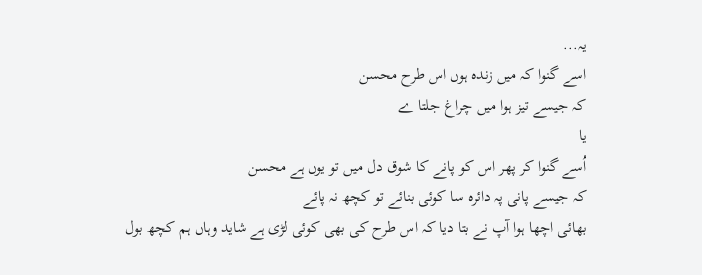یہ...
اسے گنوا کہ میں زندہ ہوں اس طرح محسن
کہ جیسے تیز ہوا میں چراغ جلتا ے
یا
اُسے گنوا کر پھر اس کو پانے کا شوق دل میں تو یوں ہے محسن
کہ جیسے پانی پہ دائرہ سا کوئی بنائے تو کچھ نہ پائے
بھائی اچھا ہوا آپ نے بتا دیا کہ اس طرح کی بھی کوئی لڑی ہے شاید وہاں ہم کچھ بول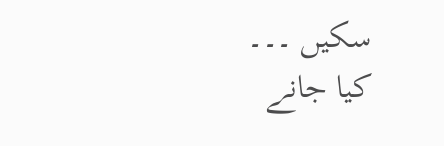سکیں ۔۔۔
کیا جانے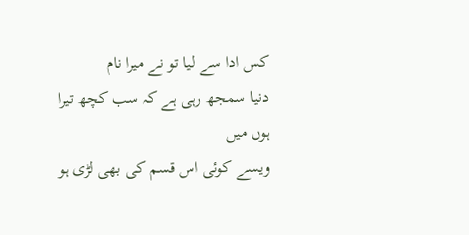کس ادا سے لیا تو نے میرا نام
دنیا سمجھ رہی ہے کہ سب کچھ تیرا ہوں میں
ویسے کوئی اس قسم کی بھی لڑی ہو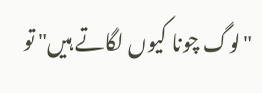"لوگ چونا کیوں لگاتے ہیں" تو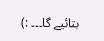بتائیے گا۔۔۔ :)